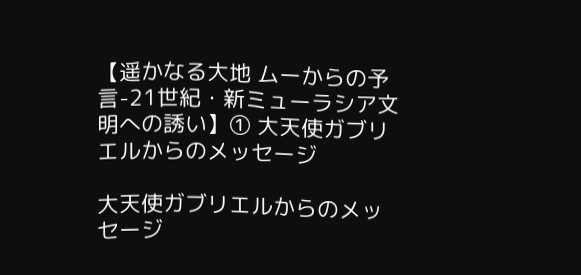【遥かなる大地 ムーからの予言-21世紀・新ミューラシア文明への誘い】① 大天使ガブリエルからのメッセージ

大天使ガブリエルからのメッセージ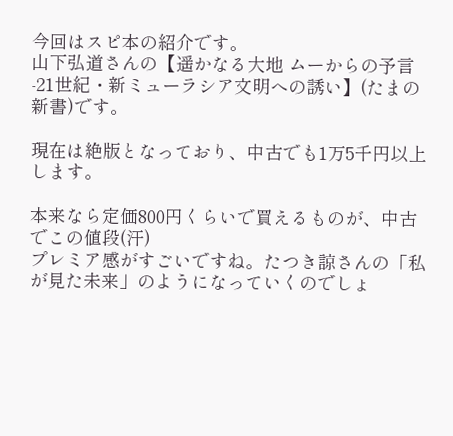今回はスピ本の紹介です。
山下弘道さんの【遥かなる大地 ムーからの予言-21世紀・新ミューラシア文明への誘い】(たまの新書)です。

現在は絶版となっており、中古でも1万5千円以上します。

本来なら定価800円くらいで買えるものが、中古でこの値段(汗)
プレミア感がすごいですね。たつき諒さんの「私が見た未来」のようになっていくのでしょ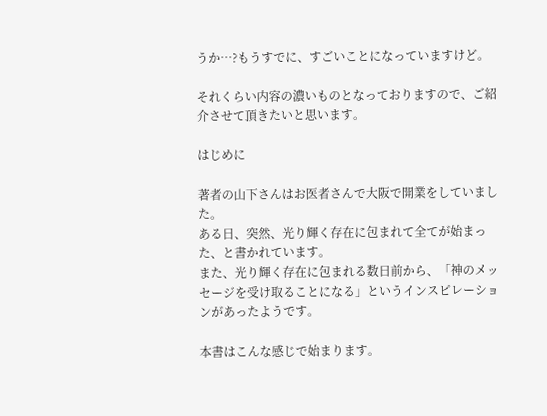うか…?もうすでに、すごいことになっていますけど。

それくらい内容の濃いものとなっておりますので、ご紹介させて頂きたいと思います。

はじめに

著者の山下さんはお医者さんで大阪で開業をしていました。
ある日、突然、光り輝く存在に包まれて全てが始まった、と書かれています。
また、光り輝く存在に包まれる数日前から、「神のメッセージを受け取ることになる」というインスピレーションがあったようです。

本書はこんな感じで始まります。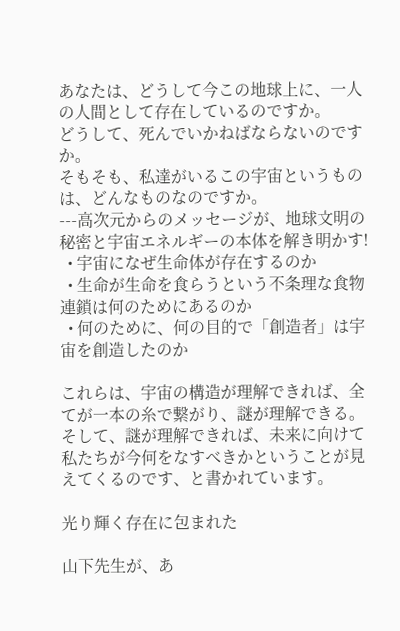あなたは、どうして今この地球上に、一人の人間として存在しているのですか。
どうして、死んでいかねばならないのですか。
そもそも、私達がいるこの宇宙というものは、どんなものなのですか。
---高次元からのメッセージが、地球文明の秘密と宇宙エネルギーの本体を解き明かす!
  • 宇宙になぜ生命体が存在するのか
  • 生命が生命を食らうという不条理な食物連鎖は何のためにあるのか
  • 何のために、何の目的で「創造者」は宇宙を創造したのか

これらは、宇宙の構造が理解できれば、全てが一本の糸で繋がり、謎が理解できる。
そして、謎が理解できれば、未来に向けて私たちが今何をなすべきかということが見えてくるのです、と書かれています。

光り輝く存在に包まれた

山下先生が、あ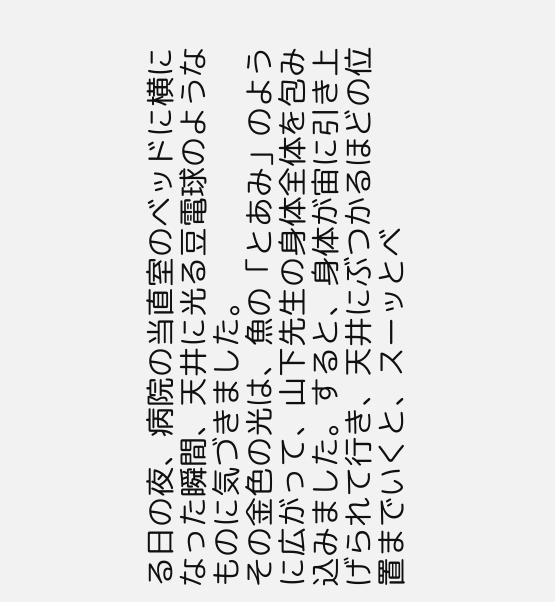る日の夜、病院の当直室のベッドに横になった瞬間、天井に光る豆電球のようなものに気づきました。
その金色の光は、魚の「とあみ」のように広がって、山下先生の身体全体を包み込みました。すると、身体が宙に引き上げられて行き、天井にぶつかるほどの位置までいくと、スーッとベ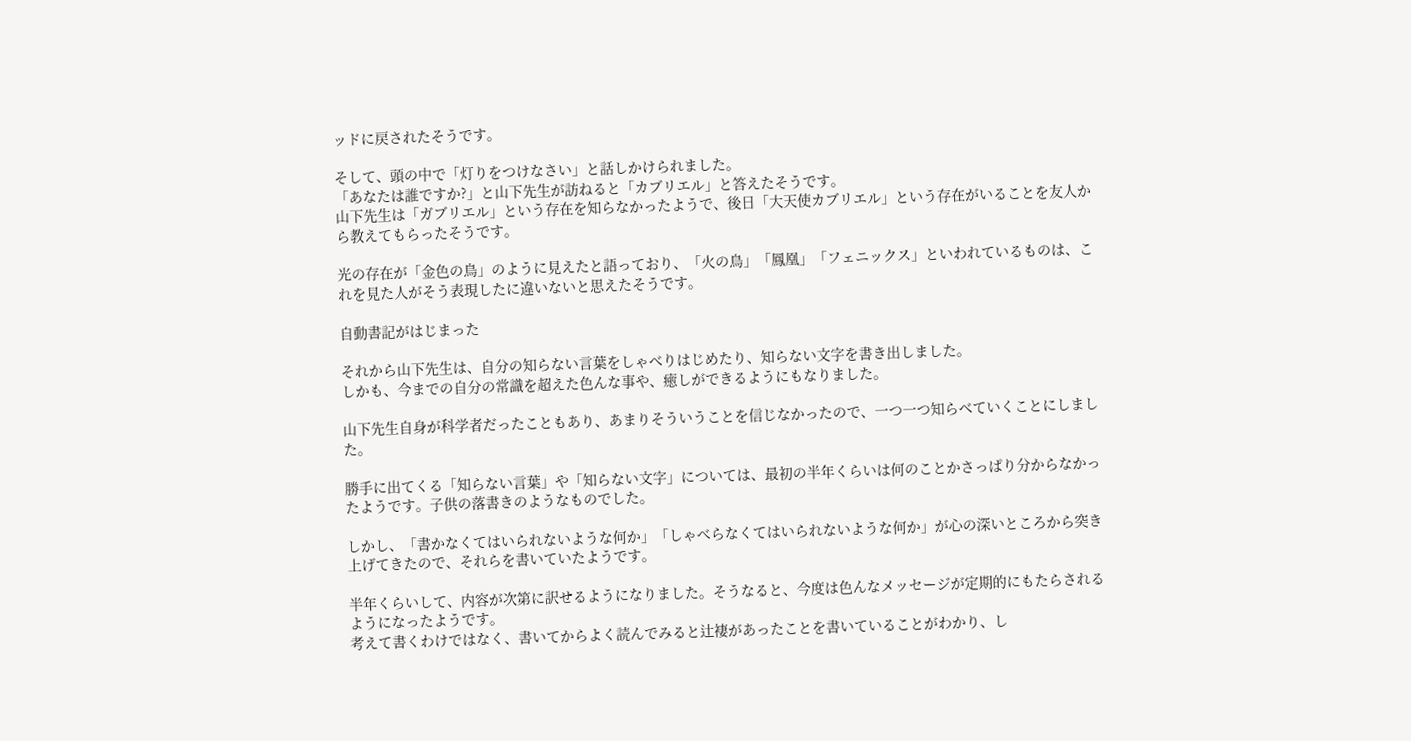ッドに戻されたそうです。

そして、頭の中で「灯りをつけなさい」と話しかけられました。
「あなたは誰ですか?」と山下先生が訪ねると「カブリエル」と答えたそうです。
山下先生は「ガブリエル」という存在を知らなかったようで、後日「大天使カブリエル」という存在がいることを友人から教えてもらったそうです。

光の存在が「金色の鳥」のように見えたと語っており、「火の鳥」「鳳凰」「フェニックス」といわれているものは、これを見た人がそう表現したに違いないと思えたそうです。

自動書記がはじまった

それから山下先生は、自分の知らない言葉をしゃべりはじめたり、知らない文字を書き出しました。
しかも、今までの自分の常識を超えた色んな事や、癒しができるようにもなりました。

山下先生自身が科学者だったこともあり、あまりそういうことを信じなかったので、一つ一つ知らべていくことにしました。

勝手に出てくる「知らない言葉」や「知らない文字」については、最初の半年くらいは何のことかさっぱり分からなかったようです。子供の落書きのようなものでした。

しかし、「書かなくてはいられないような何か」「しゃべらなくてはいられないような何か」が心の深いところから突き上げてきたので、それらを書いていたようです。

半年くらいして、内容が次第に訳せるようになりました。そうなると、今度は色んなメッセージが定期的にもたらされるようになったようです。
考えて書くわけではなく、書いてからよく読んでみると辻褄があったことを書いていることがわかり、し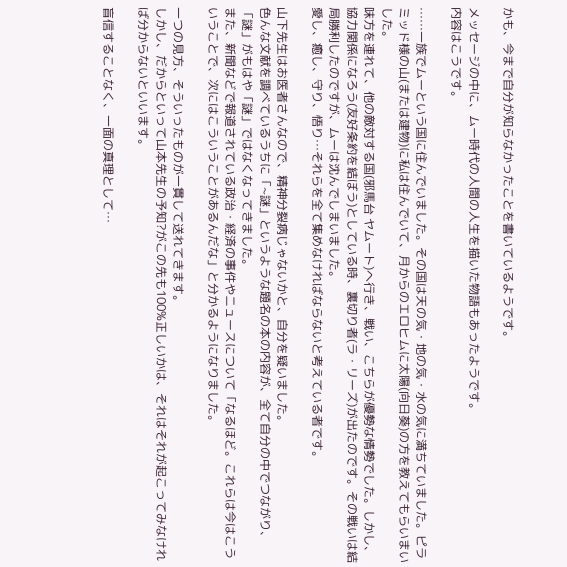かも、今まで自分が知らなかったことを書いているようです。

メッセージの中に、ムー時代の人間の人生を描いた物語もあったようです。
内容はこうです。

……一族でムーという国に住んでいました。その国は天の気・地の気・水の気に満ちていました。ピラミッド様の山(または建物)に私は住んでいて、月からのエロヒムに太陽(向日葵)の方を教えてもらいまいした。
味方を連れて、他の敵対する国(邪馬台 ヤムート)へ行き、戦い、こちらが優勢な情勢でした。しかし、協力関係になろう(友好条約を結ぼう)としている時、裏切り者(ラ・リーズ)が出たのです。その戦いは結局勝利したのですが、ムーは沈んでしまいました。
愛し、癒し、守り、悟り…それらを全て集めなければならないと考えている者です。

山下先生はお医者さんなので、精神分裂病じゃないかと、自分を疑いました。
色んな文献を調べているうちに「~謎」というような題名の本の内容が、全て自分の中でつながり、「謎」がもはや「謎」ではなくなってきました。
また、新聞などで報道されている政治・経済の事件やニュースについて「なるほど。これらは今はこういうことで、次にはこういうことがあるんだな」と分かるようになりました。

一つの見方、そういったものが一貫して送れてきます。
しかし、だからといって山本先生の予知?がこの先も100%正しいかは、それはそれが起こってみなければ分からないといいます。

盲信することなく、一面の真理として…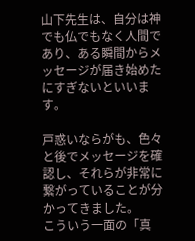山下先生は、自分は神でも仏でもなく人間であり、ある瞬間からメッセージが届き始めたにすぎないといいます。

戸惑いならがも、色々と後でメッセージを確認し、それらが非常に繋がっていることが分かってきました。
こういう一面の「真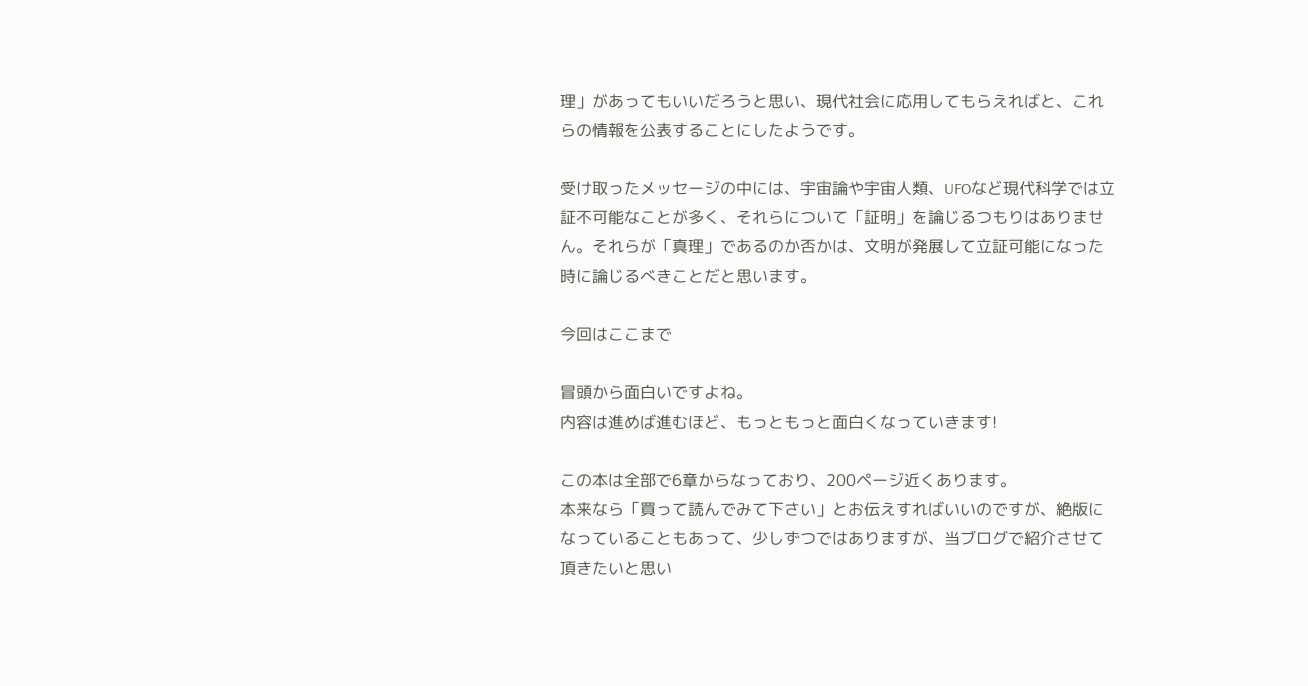理」があってもいいだろうと思い、現代社会に応用してもらえればと、これらの情報を公表することにしたようです。

受け取ったメッセージの中には、宇宙論や宇宙人類、UFOなど現代科学では立証不可能なことが多く、それらについて「証明」を論じるつもりはありません。それらが「真理」であるのか否かは、文明が発展して立証可能になった時に論じるべきことだと思います。

今回はここまで

冒頭から面白いですよね。
内容は進めば進むほど、もっともっと面白くなっていきます!

この本は全部で6章からなっており、200ページ近くあります。
本来なら「買って読んでみて下さい」とお伝えすればいいのですが、絶版になっていることもあって、少しずつではありますが、当ブログで紹介させて頂きたいと思い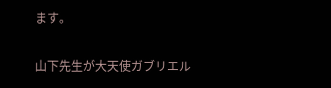ます。

山下先生が大天使ガブリエル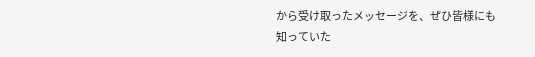から受け取ったメッセージを、ぜひ皆様にも知っていた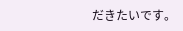だきたいです。